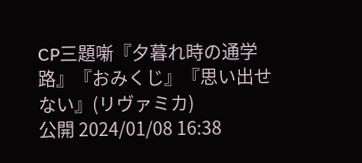CP三題噺『夕暮れ時の通学路』『おみくじ』『思い出せない』(リヴァミカ)
公開 2024/01/08 16:38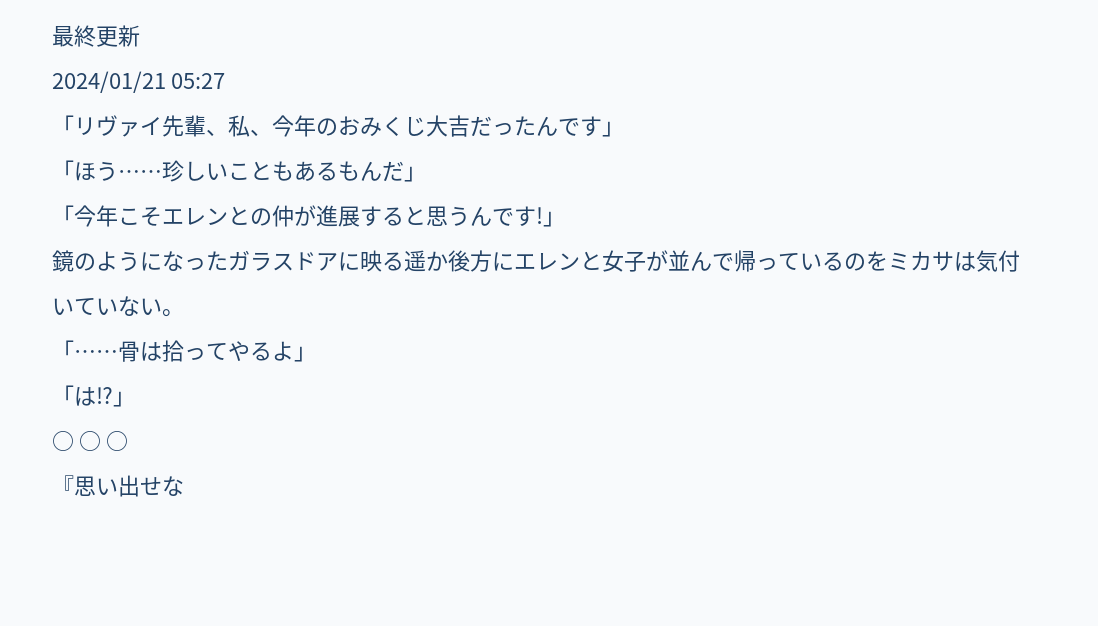最終更新
2024/01/21 05:27
「リヴァイ先輩、私、今年のおみくじ大吉だったんです」
「ほう……珍しいこともあるもんだ」
「今年こそエレンとの仲が進展すると思うんです!」
鏡のようになったガラスドアに映る遥か後方にエレンと女子が並んで帰っているのをミカサは気付いていない。
「……骨は拾ってやるよ」
「は⁉」
○ ○ ○
『思い出せな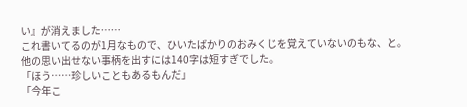い』が消えました……
これ書いてるのが1月なもので、ひいたばかりのおみくじを覚えていないのもな、と。
他の思い出せない事柄を出すには140字は短すぎでした。
「ほう……珍しいこともあるもんだ」
「今年こ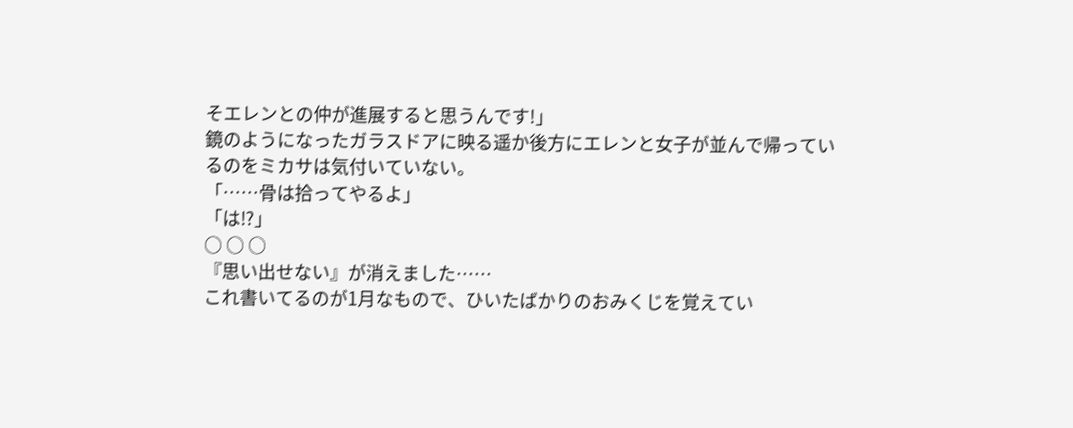そエレンとの仲が進展すると思うんです!」
鏡のようになったガラスドアに映る遥か後方にエレンと女子が並んで帰っているのをミカサは気付いていない。
「……骨は拾ってやるよ」
「は⁉」
○ ○ ○
『思い出せない』が消えました……
これ書いてるのが1月なもので、ひいたばかりのおみくじを覚えてい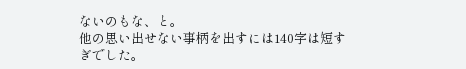ないのもな、と。
他の思い出せない事柄を出すには140字は短すぎでした。